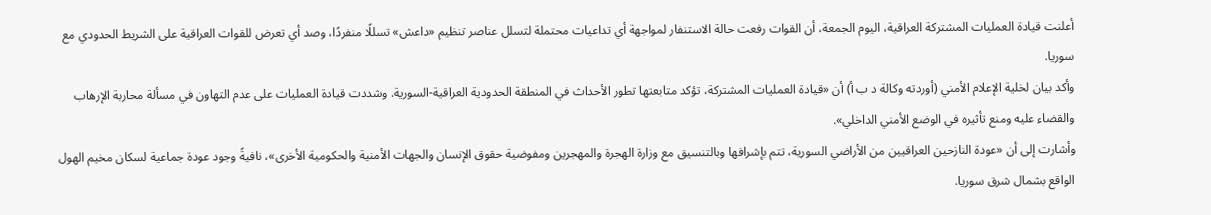أعلنت قيادة العمليات المشتركة العراقية، اليوم الجمعة، أن القوات رفعت حالة الاستنفار لمواجهة أي تداعيات محتملة لتسلل عناصر تنظيم «داعش» تسللًا منفردًا، وصد أي تعرض للقوات العراقية على الشريط الحدودي مع سوريا.
وأكد بيان لخلية الإعلام الأمني (أوردته وكالة د ب أ) أن «قيادة العمليات المشتركة، تؤكد متابعتها تطور الأحداث في المنطقة الحدودية العراقية-السورية. وشددت قيادة العمليات على عدم التهاون في مسألة محاربة الإرهاب والقضاء عليه ومنع تأثيره في الوضع الأمني الداخلي».
وأشارت إلى أن «عودة النازحين العراقيين من الأراضي السورية، تتم بإشرافها وبالتنسيق مع وزارة الهجرة والمهجرين ومفوضية حقوق الإنسان والجهات الأمنية والحكومية الأخرى»، نافيةً وجود عودة جماعية لسكان مخيم الهول الواقع بشمال شرق سوريا.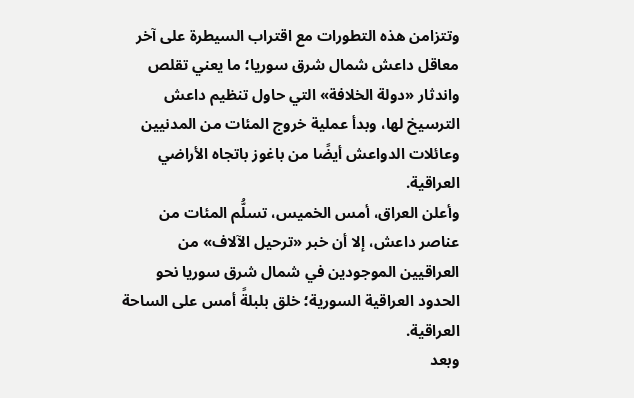وتتزامن هذه التطورات مع اقتراب السيطرة على آخر معاقل داعش شمال شرق سوريا؛ ما يعني تقلص واندثار «دولة الخلافة» التي حاول تنظيم داعش الترسيخ لها، وبدأ عملية خروج المئات من المدنيين وعائلات الدواعش أيضًا من باغوز باتجاه الأراضي العراقية.
وأعلن العراق، أمس الخميس، تسلُّم المئات من عناصر داعش، إلا أن خبر «ترحيل الآلاف» من العراقيين الموجودين في شمال شرق سوريا نحو الحدود العراقية السورية؛ خلق بلبلةً أمس على الساحة العراقية.
وبعد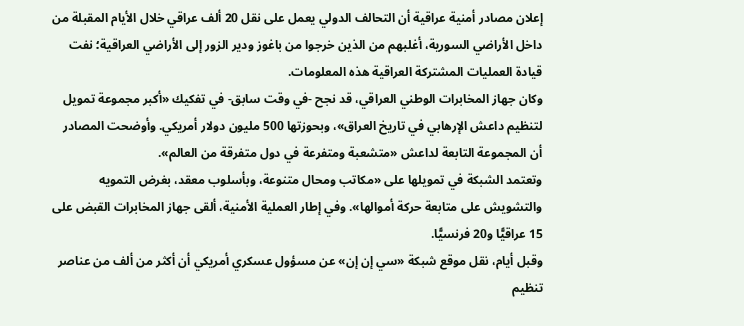إعلان مصادر أمنية عراقية أن التحالف الدولي يعمل على نقل 20 ألف عراقي خلال الأيام المقبلة من داخل الأراضي السورية، أغلبهم من الذين خرجوا من باغوز ودير الزور إلى الأراضي العراقية؛ نفت قيادة العمليات المشتركة العراقية هذه المعلومات.
وكان جهاز المخابرات الوطني العراقي، قد نجح -في وقت سابق- في تفكيك «أكبر مجموعة تمويل لتنظيم داعش الإرهابي في تاريخ العراق»، وبحوزتها 500 مليون دولار أمريكي. وأوضحت المصادر أن المجموعة التابعة لداعش «متشعبة ومتفرعة في دول متفرقة من العالم».
وتعتمد الشبكة في تمويلها على «مكاتب ومحال متنوعة، وبأسلوب معقد، بغرض التمويه والتشويش على متابعة حركة أموالها». وفي إطار العملية الأمنية، ألقى جهاز المخابرات القبض على 15 عراقيًّا و20 فرنسيًّا.
وقبل أيام، نقل موقع شبكة «سي إن إن» عن مسؤول عسكري أمريكي أن أكثر من ألف من عناصر تنظيم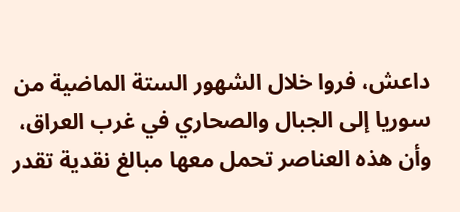داعش، فروا خلال الشهور الستة الماضية من سوريا إلى الجبال والصحاري في غرب العراق، وأن هذه العناصر تحمل معها مبالغ نقدية تقدر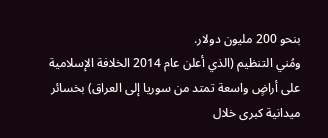بنحو 200 مليون دولار.
ومُني التنظيم (الذي أعلن عام 2014 الخلافة الإسلامية على أراضٍ واسعة تمتد من سوريا إلى العراق) بخسائر ميدانية كبرى خلال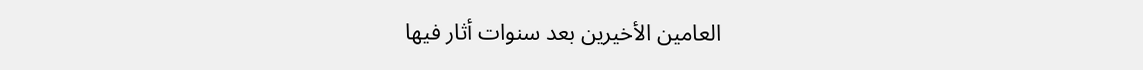العامين الأخيرين بعد سنوات أثار فيها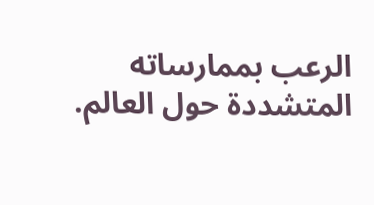الرعب بممارساته المتشددة حول العالم.